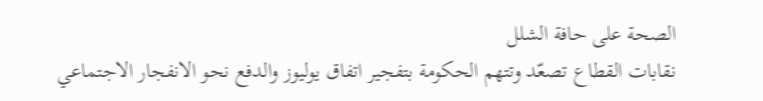الصحة على حافة الشلل
نقابات القطاع تصعّد وتتهم الحكومة بتفجير اتفاق يوليوز والدفع نحو الانفجار الاجتماعي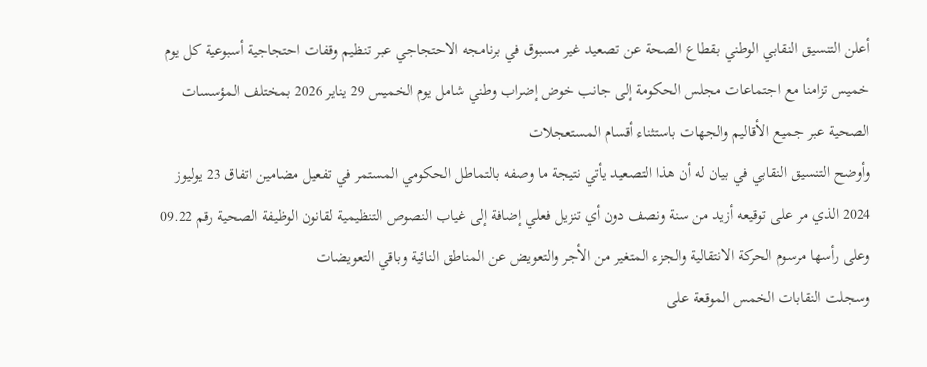أعلن التنسيق النقابي الوطني بقطاع الصحة عن تصعيد غير مسبوق في برنامجه الاحتجاجي عبر تنظيم وقفات احتجاجية أسبوعية كل يوم خميس تزامنا مع اجتماعات مجلس الحكومة إلى جانب خوض إضراب وطني شامل يوم الخميس 29 يناير 2026 بمختلف المؤسسات الصحية عبر جميع الأقاليم والجهات باستثناء أقسام المستعجلات
وأوضح التنسيق النقابي في بيان له أن هذا التصعيد يأتي نتيجة ما وصفه بالتماطل الحكومي المستمر في تفعيل مضامين اتفاق 23 يوليوز 2024 الذي مر على توقيعه أزيد من سنة ونصف دون أي تنزيل فعلي إضافة إلى غياب النصوص التنظيمية لقانون الوظيفة الصحية رقم 09.22 وعلى رأسها مرسوم الحركة الانتقالية والجزء المتغير من الأجر والتعويض عن المناطق النائية وباقي التعويضات
وسجلت النقابات الخمس الموقعة على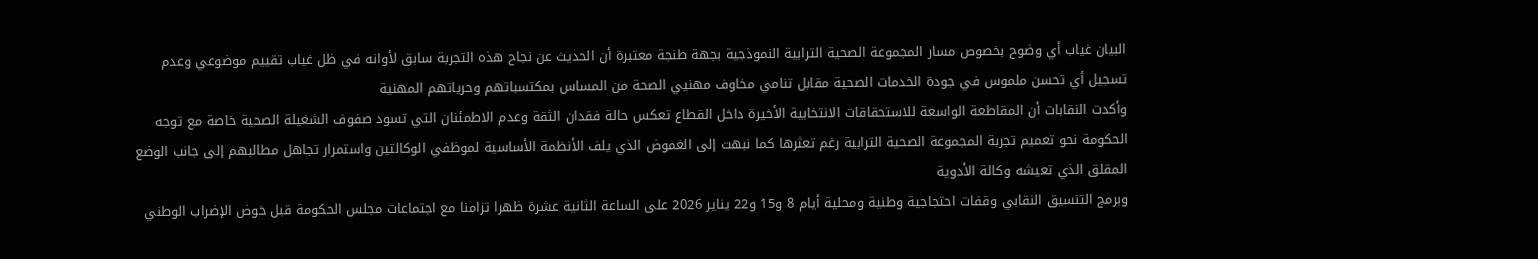البيان غياب أي وضوح بخصوص مسار المجموعة الصحية الترابية النموذجية بجهة طنجة معتبرة أن الحديث عن نجاح هذه التجربة سابق لأوانه في ظل غياب تقييم موضوعي وعدم تسجيل أي تحسن ملموس في جودة الخدمات الصحية مقابل تنامي مخاوف مهنيي الصحة من المساس بمكتسباتهم وحرياتهم المهنية
وأكدت النقابات أن المقاطعة الواسعة للاستحقاقات الانتخابية الأخيرة داخل القطاع تعكس حالة فقدان الثقة وعدم الاطمئنان التي تسود صفوف الشغيلة الصحية خاصة مع توجه الحكومة نحو تعميم تجربة المجموعة الصحية الترابية رغم تعثرها كما نبهت إلى الغموض الذي يلف الأنظمة الأساسية لموظفي الوكالتين واستمرار تجاهل مطالبهم إلى جانب الوضع المقلق الذي تعيشه وكالة الأدوية
وبرمج التنسيق النقابي وقفات احتجاجية وطنية ومحلية أيام 8 و15 و22 يناير 2026 على الساعة الثانية عشرة ظهرا تزامنا مع اجتماعات مجلس الحكومة قبل خوض الإضراب الوطني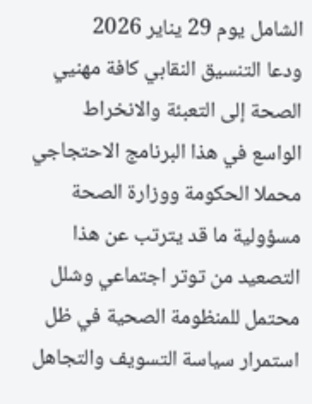الشامل يوم 29 يناير 2026
ودعا التنسيق النقابي كافة مهنيي الصحة إلى التعبئة والانخراط الواسع في هذا البرنامج الاحتجاجي محملا الحكومة ووزارة الصحة مسؤولية ما قد يترتب عن هذا التصعيد من توتر اجتماعي وشلل محتمل للمنظومة الصحية في ظل استمرار سياسة التسويف والتجاهل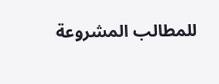للمطالب المشروعة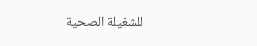للشغيلة الصحية